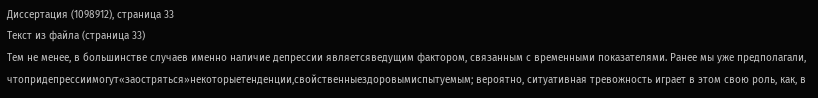Диссертация (1098912), страница 33
Текст из файла (страница 33)
Тем не менее, в большинстве случаев именно наличие депрессии являетсяведущим фактором, связанным с временными показателями. Ранее мы уже предполагали, чтопридепрессиимогут«заостряться»некоторыетенденции,свойственныездоровымиспытуемым; вероятно, ситуативная тревожность играет в этом свою роль, как, в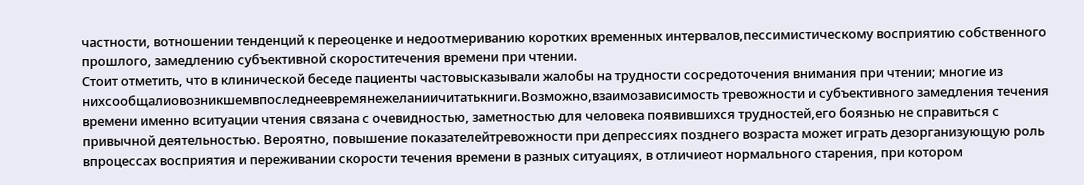частности, вотношении тенденций к переоценке и недоотмериванию коротких временных интервалов,пессимистическому восприятию собственного прошлого, замедлению субъективной скороститечения времени при чтении.
Стоит отметить, что в клинической беседе пациенты частовысказывали жалобы на трудности сосредоточения внимания при чтении; многие из нихсообщалиовозникшемвпоследнеевремянежеланиичитатькниги.Возможно,взаимозависимость тревожности и субъективного замедления течения времени именно вситуации чтения связана с очевидностью, заметностью для человека появившихся трудностей,его боязнью не справиться с привычной деятельностью. Вероятно, повышение показателейтревожности при депрессиях позднего возраста может играть дезорганизующую роль впроцессах восприятия и переживании скорости течения времени в разных ситуациях, в отличиеот нормального старения, при котором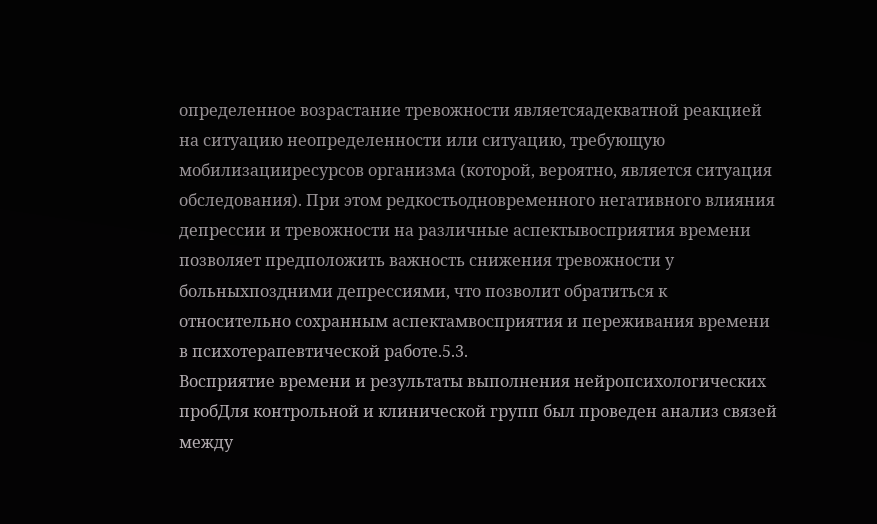определенное возрастание тревожности являетсяадекватной реакцией на ситуацию неопределенности или ситуацию, требующую мобилизацииресурсов организма (которой, вероятно, является ситуация обследования). При этом редкостьодновременного негативного влияния депрессии и тревожности на различные аспектывосприятия времени позволяет предположить важность снижения тревожности у больныхпоздними депрессиями, что позволит обратиться к относительно сохранным аспектамвосприятия и переживания времени в психотерапевтической работе.5.3.
Восприятие времени и результаты выполнения нейропсихологических пробДля контрольной и клинической групп был проведен анализ связей между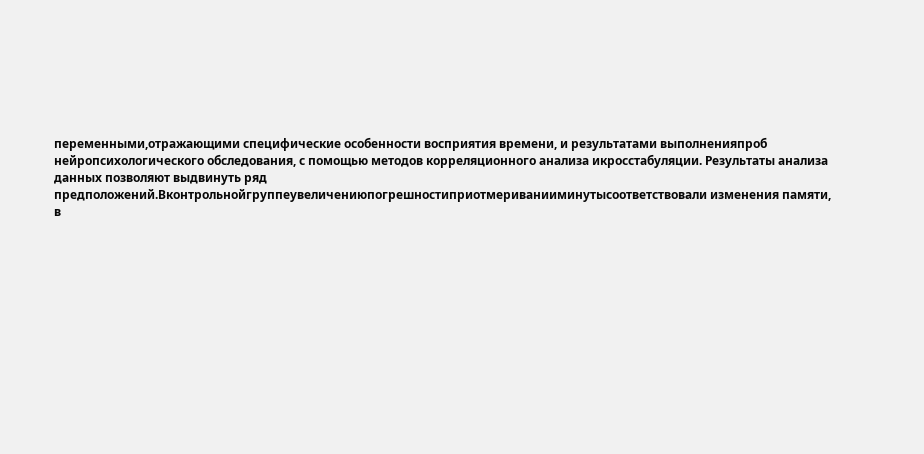переменными,отражающими специфические особенности восприятия времени, и результатами выполненияпроб нейропсихологического обследования, с помощью методов корреляционного анализа икросстабуляции. Результаты анализа данных позволяют выдвинуть ряд предположений.Вконтрольнойгруппеувеличениюпогрешностиприотмериванииминутысоответствовали изменения памяти, в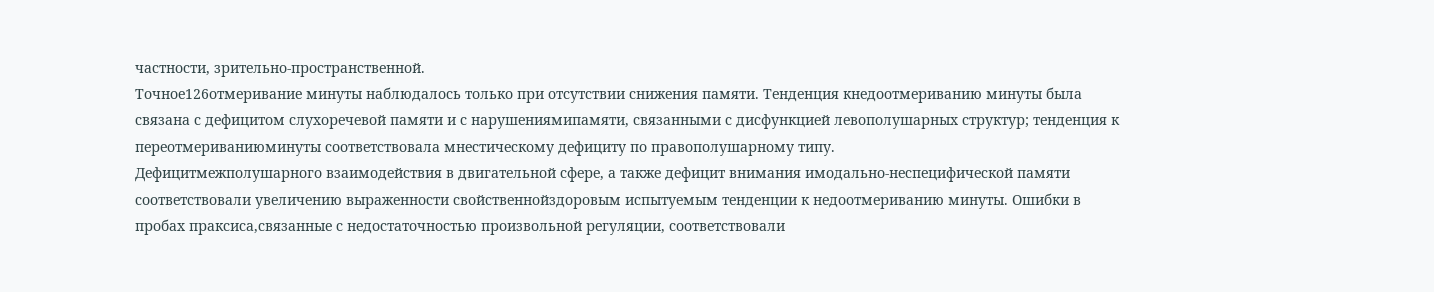частности, зрительно-пространственной.
Точное126отмеривание минуты наблюдалось только при отсутствии снижения памяти. Тенденция кнедоотмериванию минуты была связана с дефицитом слухоречевой памяти и с нарушениямипамяти, связанными с дисфункцией левополушарных структур; тенденция к переотмериваниюминуты соответствовала мнестическому дефициту по правополушарному типу.
Дефицитмежполушарного взаимодействия в двигательной сфере, а также дефицит внимания имодально-неспецифической памяти соответствовали увеличению выраженности свойственнойздоровым испытуемым тенденции к недоотмериванию минуты. Ошибки в пробах праксиса,связанные с недостаточностью произвольной регуляции, соответствовали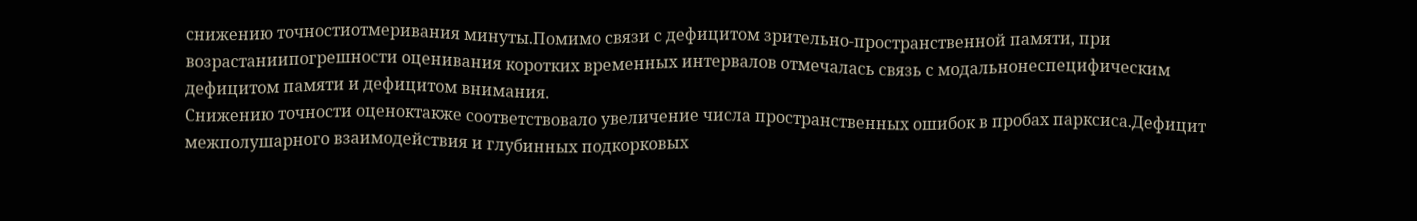снижению точностиотмеривания минуты.Помимо связи с дефицитом зрительно-пространственной памяти, при возрастаниипогрешности оценивания коротких временных интервалов отмечалась связь с модальнонеспецифическим дефицитом памяти и дефицитом внимания.
Снижению точности оценоктакже соответствовало увеличение числа пространственных ошибок в пробах парксиса.Дефицит межполушарного взаимодействия и глубинных подкорковых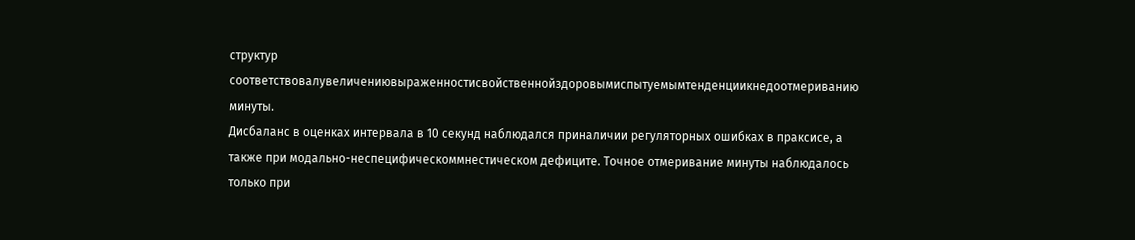структур соответствовалувеличениювыраженностисвойственнойздоровымиспытуемымтенденциикнедоотмериванию минуты.
Дисбаланс в оценках интервала в 10 секунд наблюдался приналичии регуляторных ошибках в праксисе, а также при модально-неспецифическоммнестическом дефиците. Точное отмеривание минуты наблюдалось только при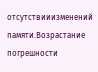отсутствииизменений памяти.Возрастание погрешности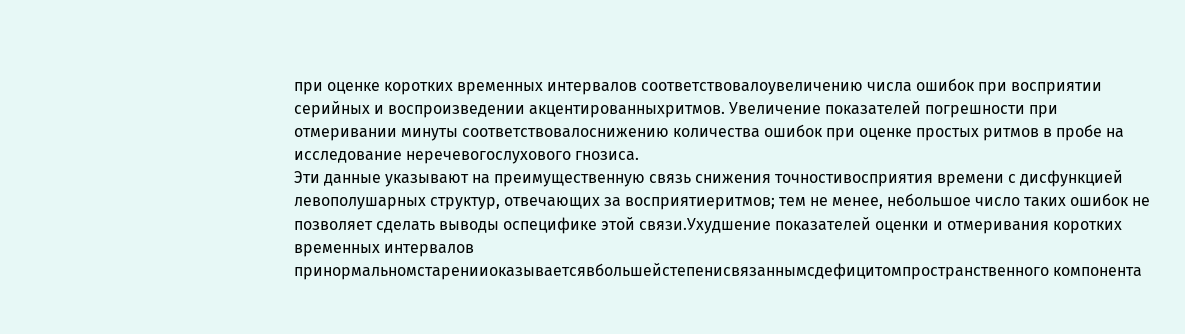при оценке коротких временных интервалов соответствовалоувеличению числа ошибок при восприятии серийных и воспроизведении акцентированныхритмов. Увеличение показателей погрешности при отмеривании минуты соответствовалоснижению количества ошибок при оценке простых ритмов в пробе на исследование неречевогослухового гнозиса.
Эти данные указывают на преимущественную связь снижения точностивосприятия времени с дисфункцией левополушарных структур, отвечающих за восприятиеритмов; тем не менее, небольшое число таких ошибок не позволяет сделать выводы оспецифике этой связи.Ухудшение показателей оценки и отмеривания коротких временных интервалов принормальномстаренииоказываетсявбольшейстепенисвязаннымсдефицитомпространственного компонента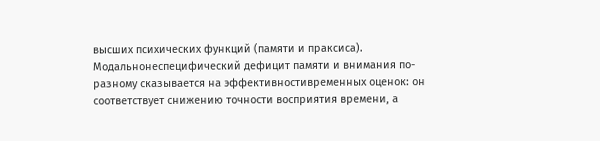высших психических функций (памяти и праксиса).
Модальнонеспецифический дефицит памяти и внимания по-разному сказывается на эффективностивременных оценок: он соответствует снижению точности восприятия времени, а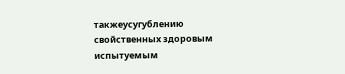такжеусугублению свойственных здоровым испытуемым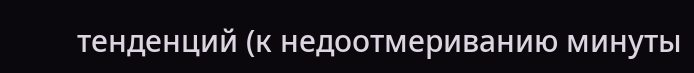тенденций (к недоотмериванию минуты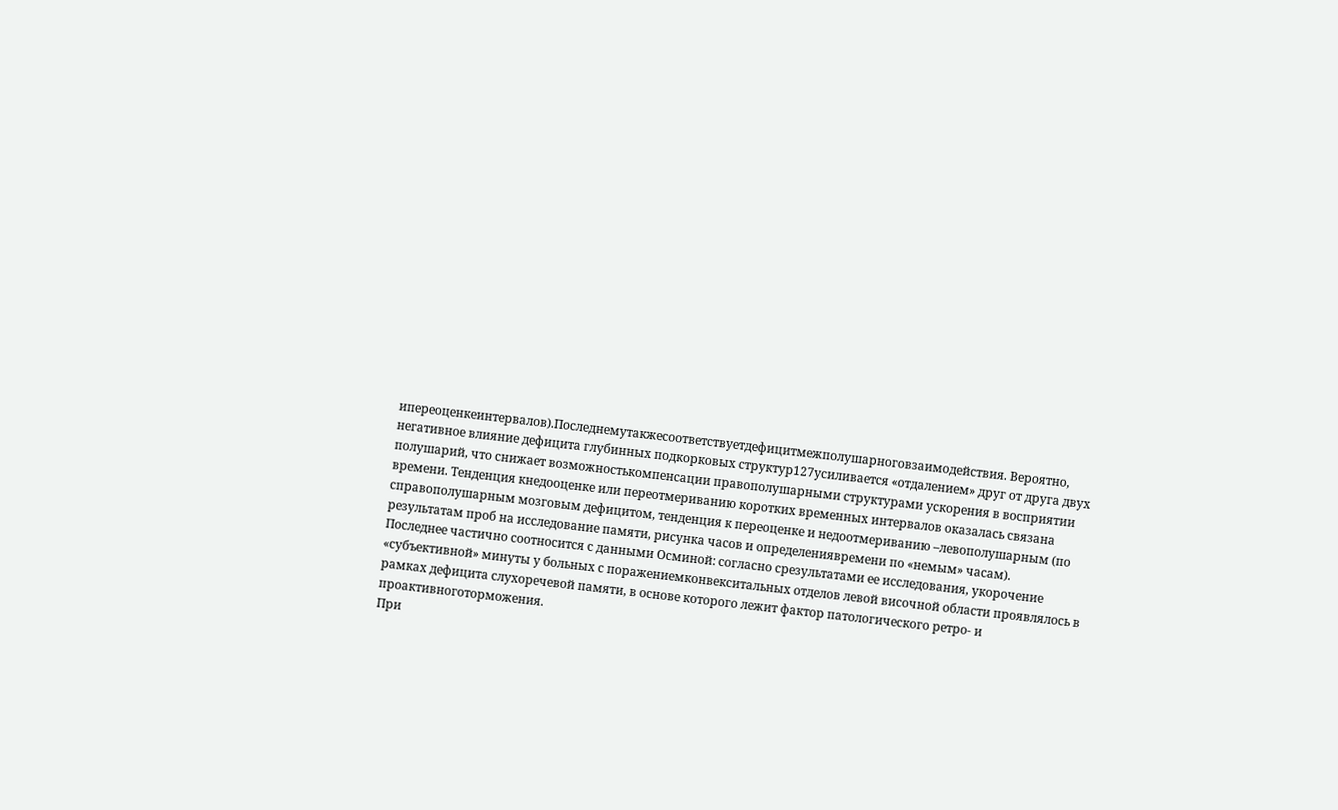ипереоценкеинтервалов).Последнемутакжесоответствуетдефицитмежполушарноговзаимодействия. Вероятно, негативное влияние дефицита глубинных подкорковых структур127усиливается «отдалением» друг от друга двух полушарий, что снижает возможностькомпенсации правополушарными структурами ускорения в восприятии времени. Тенденция кнедооценке или переотмериванию коротких временных интервалов оказалась связана справополушарным мозговым дефицитом, тенденция к переоценке и недоотмериванию –левополушарным (по результатам проб на исследование памяти, рисунка часов и определениявремени по «немым» часам).
Последнее частично соотносится с данными Осминой: согласно срезультатами ее исследования, укорочение «субъективной» минуты у больных с поражениемконвекситальных отделов левой височной области проявлялось в рамках дефицита слухоречевой памяти, в основе которого лежит фактор патологического ретро- и проактивноготорможения.
При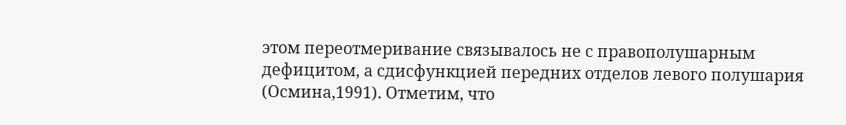этом переотмеривание связывалось не с правополушарным дефицитом, а сдисфункцией передних отделов левого полушария (Осмина,1991). Отметим, что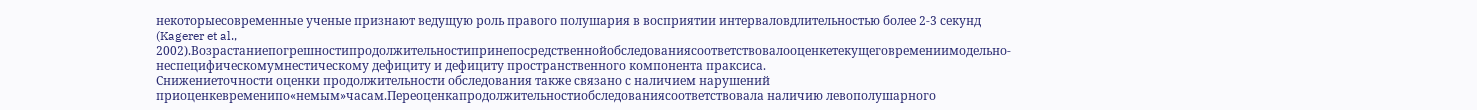некоторыесовременные ученые признают ведущую роль правого полушария в восприятии интерваловдлительностью более 2-3 секунд (Kagerer et al., 2002).Возрастаниепогрешностипродолжительностипринепосредственнойобследованиясоответствовалооценкетекущеговремениимодельно-неспецифическомумнестическому дефициту и дефициту пространственного компонента праксиса.
Снижениеточности оценки продолжительности обследования также связано с наличием нарушений приоценкевременипо«немым»часам.Переоценкапродолжительностиобследованиясоответствовала наличию левополушарного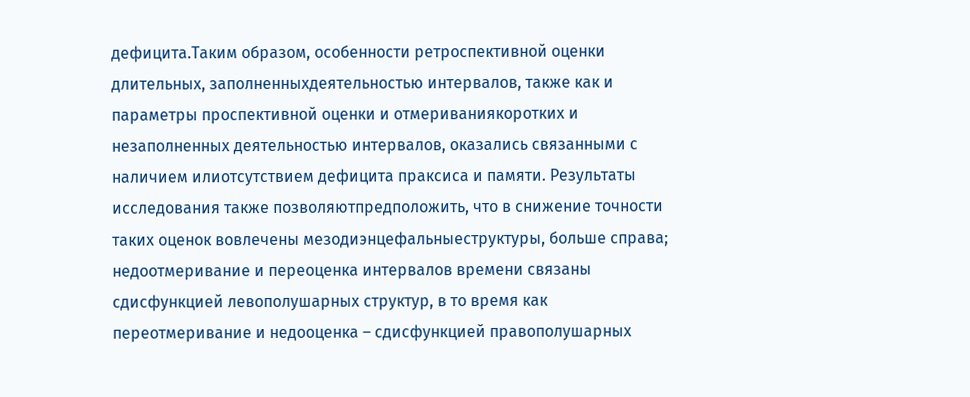дефицита.Таким образом, особенности ретроспективной оценки длительных, заполненныхдеятельностью интервалов, также как и параметры проспективной оценки и отмериваниякоротких и незаполненных деятельностью интервалов, оказались связанными с наличием илиотсутствием дефицита праксиса и памяти. Результаты исследования также позволяютпредположить, что в снижение точности таких оценок вовлечены мезодиэнцефальныеструктуры, больше справа; недоотмеривание и переоценка интервалов времени связаны сдисфункцией левополушарных структур, в то время как переотмеривание и недооценка – сдисфункцией правополушарных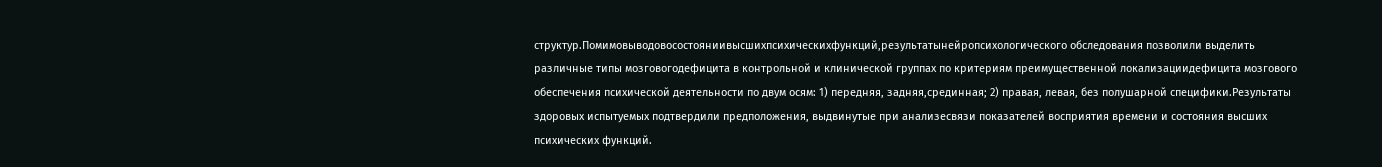структур.Помимовыводовосостояниивысшихпсихическихфункций,результатынейропсихологического обследования позволили выделить различные типы мозговогодефицита в контрольной и клинической группах по критериям преимущественной локализациидефицита мозгового обеспечения психической деятельности по двум осям: 1) передняя, задняя,срединная; 2) правая, левая, без полушарной специфики.Результаты здоровых испытуемых подтвердили предположения, выдвинутые при анализесвязи показателей восприятия времени и состояния высших психических функций.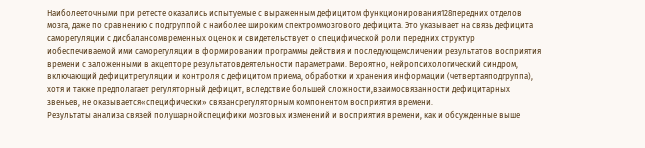Наиболееточными при ретесте оказались испытуемые с выраженным дефицитом функционирования128передних отделов мозга, даже по сравнению с подгруппой с наиболее широким спектроммозгового дефицита. Это указывает на связь дефицита саморегуляции с дисбалансомвременных оценок и свидетельствует о специфической роли передних структур иобеспечиваемой ими саморегуляции в формировании программы действия и последующемсличении результатов восприятия времени с заложенными в акцепторе результатовдеятельности параметрами. Вероятно, нейропсихологический синдром, включающий дефицитрегуляции и контроля с дефицитом приема, обработки и хранения информации (четвертаяподгруппа), хотя и также предполагает регуляторный дефицит, вследствие большей сложности,взаимосвязанности дефицитарных звеньев, не оказывается«специфически» связансрегуляторным компонентом восприятия времени.
Результаты анализа связей полушарнойспецифики мозговых изменений и восприятия времени, как и обсужденные выше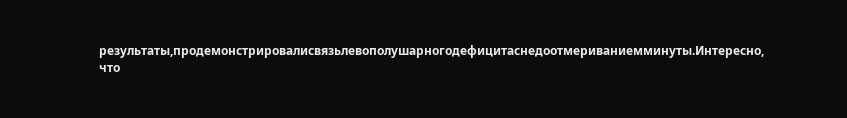результаты,продемонстрировалисвязьлевополушарногодефицитаснедоотмериваниемминуты.Интересно, что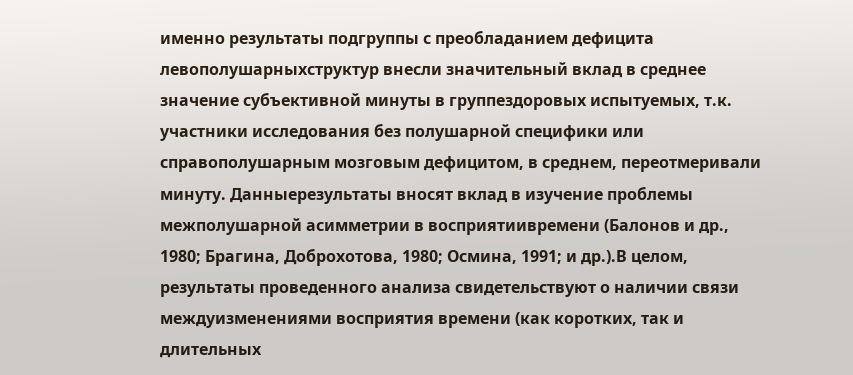именно результаты подгруппы с преобладанием дефицита левополушарныхструктур внесли значительный вклад в среднее значение субъективной минуты в группездоровых испытуемых, т.к. участники исследования без полушарной специфики или справополушарным мозговым дефицитом, в среднем, переотмеривали минуту. Данныерезультаты вносят вклад в изучение проблемы межполушарной асимметрии в восприятиивремени (Балонов и др., 1980; Брагина, Доброхотова, 1980; Осмина, 1991; и др.).В целом, результаты проведенного анализа свидетельствуют о наличии связи междуизменениями восприятия времени (как коротких, так и длительных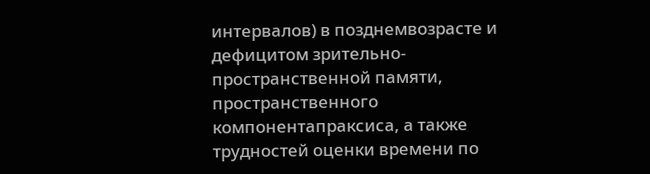интервалов) в позднемвозрасте и дефицитом зрительно-пространственной памяти, пространственного компонентапраксиса, а также трудностей оценки времени по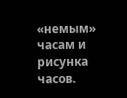«немым» часам и рисунка часов.